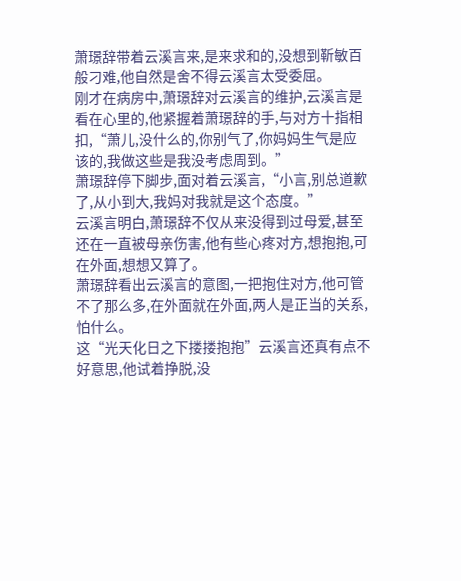萧璟辞带着云溪言来,是来求和的,没想到靳敏百般刁难,他自然是舍不得云溪言太受委屈。
刚才在病房中,萧璟辞对云溪言的维护,云溪言是看在心里的,他紧握着萧璟辞的手,与对方十指相扣,“萧儿,没什么的,你别气了,你妈妈生气是应该的,我做这些是我没考虑周到。”
萧璟辞停下脚步,面对着云溪言,“小言,别总道歉了,从小到大,我妈对我就是这个态度。”
云溪言明白,萧璟辞不仅从来没得到过母爱,甚至还在一直被母亲伤害,他有些心疼对方,想抱抱,可在外面,想想又算了。
萧璟辞看出云溪言的意图,一把抱住对方,他可管不了那么多,在外面就在外面,两人是正当的关系,怕什么。
这“光天化日之下搂搂抱抱”云溪言还真有点不好意思,他试着挣脱,没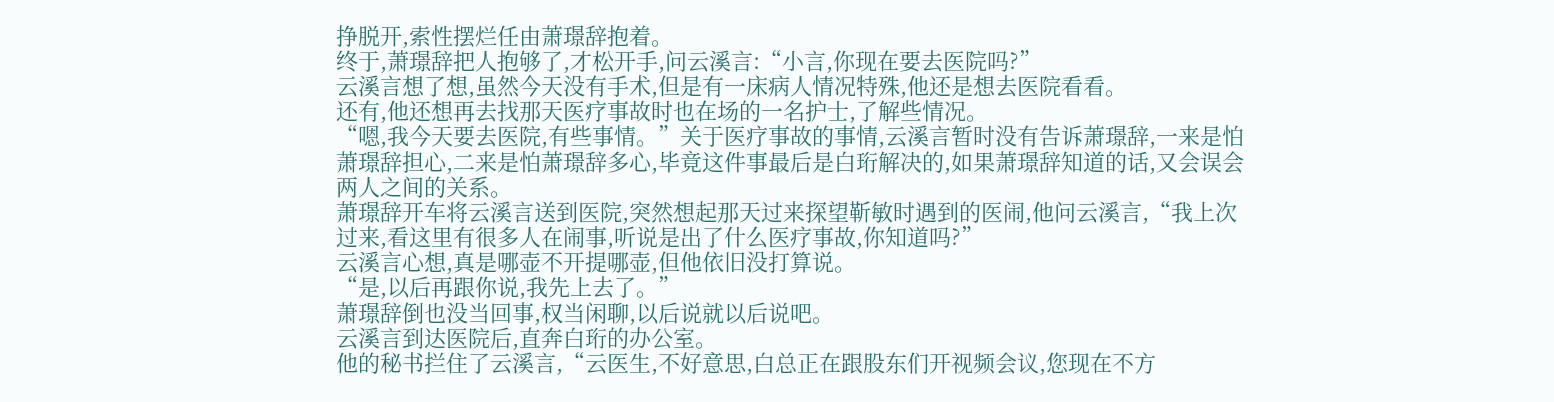挣脱开,索性摆烂任由萧璟辞抱着。
终于,萧璟辞把人抱够了,才松开手,问云溪言:“小言,你现在要去医院吗?”
云溪言想了想,虽然今天没有手术,但是有一床病人情况特殊,他还是想去医院看看。
还有,他还想再去找那天医疗事故时也在场的一名护士,了解些情况。
“嗯,我今天要去医院,有些事情。”关于医疗事故的事情,云溪言暂时没有告诉萧璟辞,一来是怕萧璟辞担心,二来是怕萧璟辞多心,毕竟这件事最后是白珩解决的,如果萧璟辞知道的话,又会误会两人之间的关系。
萧璟辞开车将云溪言送到医院,突然想起那天过来探望靳敏时遇到的医闹,他问云溪言,“我上次过来,看这里有很多人在闹事,听说是出了什么医疗事故,你知道吗?”
云溪言心想,真是哪壶不开提哪壶,但他依旧没打算说。
“是,以后再跟你说,我先上去了。”
萧璟辞倒也没当回事,权当闲聊,以后说就以后说吧。
云溪言到达医院后,直奔白珩的办公室。
他的秘书拦住了云溪言,“云医生,不好意思,白总正在跟股东们开视频会议,您现在不方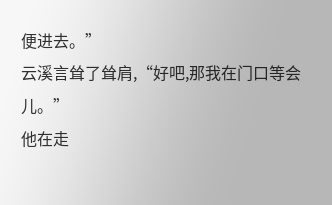便进去。”
云溪言耸了耸肩,“好吧,那我在门口等会儿。”
他在走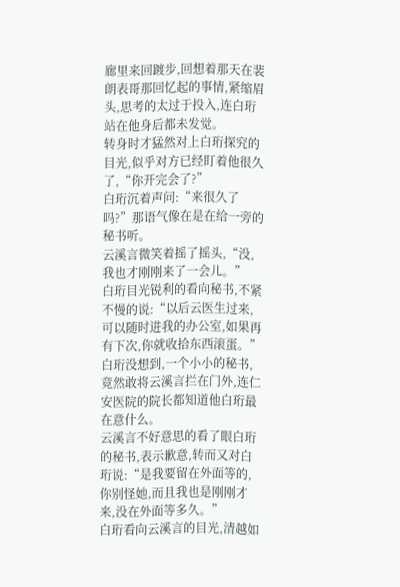廊里来回踱步,回想着那天在裴朗表哥那回忆起的事情,紧缩眉头,思考的太过于投入,连白珩站在他身后都未发觉。
转身时才猛然对上白珩探究的目光,似乎对方已经盯着他很久了,“你开完会了?”
白珩沉着声问:“来很久了吗?”那语气像在是在给一旁的秘书听。
云溪言微笑着摇了摇头,“没,我也才刚刚来了一会儿。”
白珩目光锐利的看向秘书,不紧不慢的说:“以后云医生过来,可以随时进我的办公室,如果再有下次,你就收拾东西滚蛋。”
白珩没想到,一个小小的秘书,竟然敢将云溪言拦在门外,连仁安医院的院长都知道他白珩最在意什么。
云溪言不好意思的看了眼白珩的秘书,表示歉意,转而又对白珩说:“是我要留在外面等的,你别怪她,而且我也是刚刚才来,没在外面等多久。”
白珩看向云溪言的目光,清越如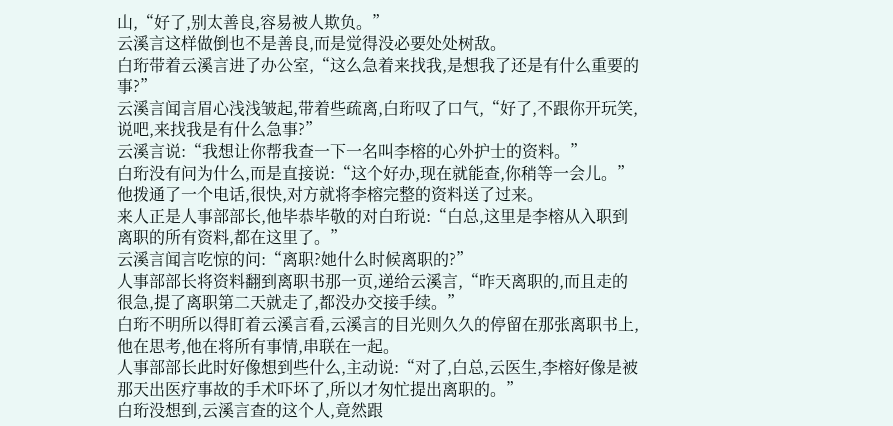山,“好了,别太善良,容易被人欺负。”
云溪言这样做倒也不是善良,而是觉得没必要处处树敌。
白珩带着云溪言进了办公室,“这么急着来找我,是想我了还是有什么重要的事?”
云溪言闻言眉心浅浅皱起,带着些疏离,白珩叹了口气,“好了,不跟你开玩笑,说吧,来找我是有什么急事?”
云溪言说:“我想让你帮我查一下一名叫李榕的心外护士的资料。”
白珩没有问为什么,而是直接说:“这个好办,现在就能查,你稍等一会儿。”
他拨通了一个电话,很快,对方就将李榕完整的资料送了过来。
来人正是人事部部长,他毕恭毕敬的对白珩说:“白总,这里是李榕从入职到离职的所有资料,都在这里了。”
云溪言闻言吃惊的问:“离职?她什么时候离职的?”
人事部部长将资料翻到离职书那一页,递给云溪言,“昨天离职的,而且走的很急,提了离职第二天就走了,都没办交接手续。”
白珩不明所以得盯着云溪言看,云溪言的目光则久久的停留在那张离职书上,他在思考,他在将所有事情,串联在一起。
人事部部长此时好像想到些什么,主动说:“对了,白总,云医生,李榕好像是被那天出医疗事故的手术吓坏了,所以才匆忙提出离职的。”
白珩没想到,云溪言查的这个人,竟然跟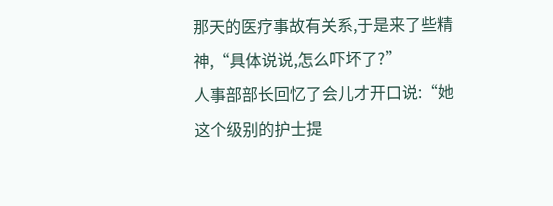那天的医疗事故有关系,于是来了些精神,“具体说说,怎么吓坏了?”
人事部部长回忆了会儿才开口说:“她这个级别的护士提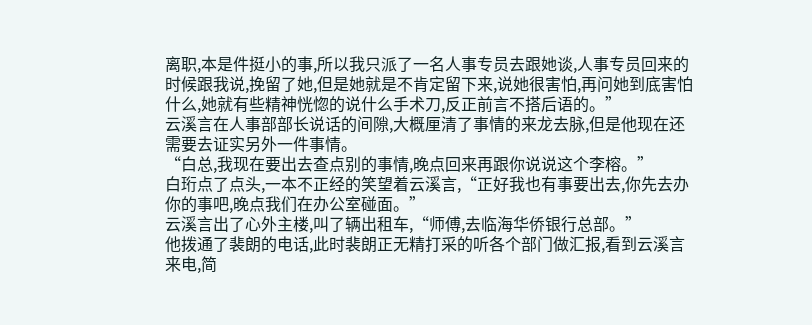离职,本是件挺小的事,所以我只派了一名人事专员去跟她谈,人事专员回来的时候跟我说,挽留了她,但是她就是不肯定留下来,说她很害怕,再问她到底害怕什么,她就有些精神恍惚的说什么手术刀,反正前言不搭后语的。”
云溪言在人事部部长说话的间隙,大概厘清了事情的来龙去脉,但是他现在还需要去证实另外一件事情。
“白总,我现在要出去查点别的事情,晚点回来再跟你说说这个李榕。”
白珩点了点头,一本不正经的笑望着云溪言,“正好我也有事要出去,你先去办你的事吧,晚点我们在办公室碰面。”
云溪言出了心外主楼,叫了辆出租车,“师傅,去临海华侨银行总部。”
他拨通了裴朗的电话,此时裴朗正无精打采的听各个部门做汇报,看到云溪言来电,简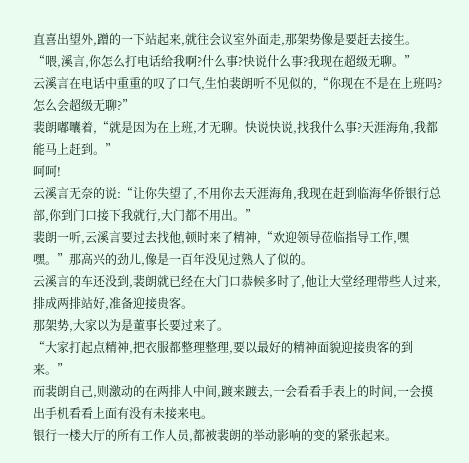直喜出望外,蹭的一下站起来,就往会议室外面走,那架势像是要赶去接生。
“喂,溪言,你怎么打电话给我啊?什么事?快说什么事?我现在超级无聊。”
云溪言在电话中重重的叹了口气,生怕裴朗听不见似的,“你现在不是在上班吗?怎么会超级无聊?”
裴朗嘟囔着,“就是因为在上班,才无聊。快说快说,找我什么事?天涯海角,我都能马上赶到。”
呵呵!
云溪言无奈的说:“让你失望了,不用你去天涯海角,我现在赶到临海华侨银行总部,你到门口接下我就行,大门都不用出。”
裴朗一听,云溪言要过去找他,顿时来了精神,“欢迎领导莅临指导工作,嘿嘿。”那高兴的劲儿,像是一百年没见过熟人了似的。
云溪言的车还没到,裴朗就已经在大门口恭候多时了,他让大堂经理带些人过来,排成两排站好,准备迎接贵客。
那架势,大家以为是董事长要过来了。
“大家打起点精神,把衣服都整理整理,要以最好的精神面貌迎接贵客的到来。”
而裴朗自己,则激动的在两排人中间,踱来踱去,一会看看手表上的时间,一会摸出手机看看上面有没有未接来电。
银行一楼大厅的所有工作人员,都被裴朗的举动影响的变的紧张起来。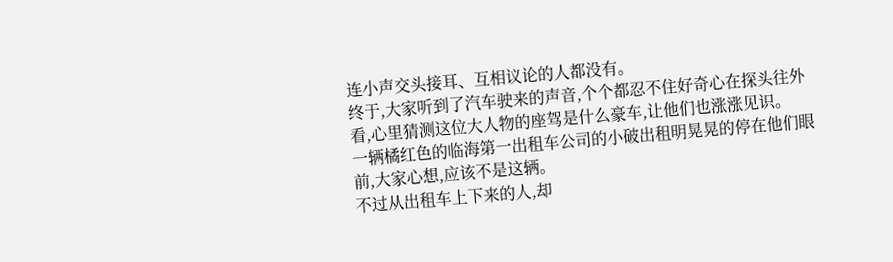连小声交头接耳、互相议论的人都没有。
终于,大家听到了汽车驶来的声音,个个都忍不住好奇心在探头往外看,心里猜测这位大人物的座驾是什么豪车,让他们也涨涨见识。
一辆橘红色的临海第一出租车公司的小破出租明晃晃的停在他们眼前,大家心想,应该不是这辆。
不过从出租车上下来的人,却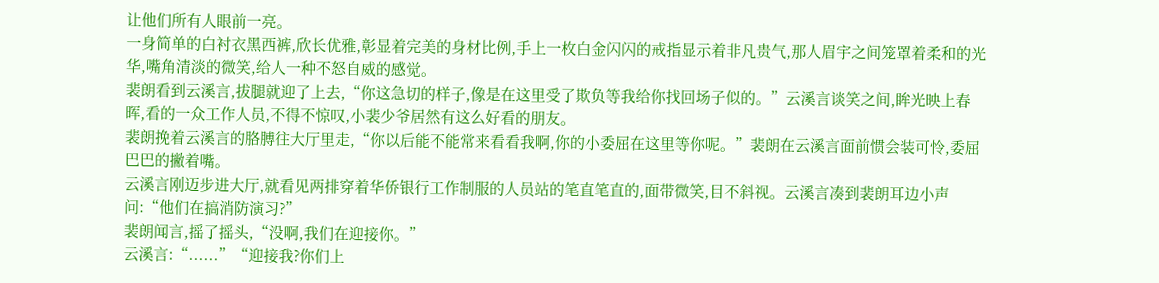让他们所有人眼前一亮。
一身简单的白衬衣黑西裤,欣长优雅,彰显着完美的身材比例,手上一枚白金闪闪的戒指显示着非凡贵气,那人眉宇之间笼罩着柔和的光华,嘴角清淡的微笑,给人一种不怒自威的感觉。
裴朗看到云溪言,拔腿就迎了上去,“你这急切的样子,像是在这里受了欺负等我给你找回场子似的。”云溪言谈笑之间,眸光映上春晖,看的一众工作人员,不得不惊叹,小裴少爷居然有这么好看的朋友。
裴朗挽着云溪言的胳膊往大厅里走,“你以后能不能常来看看我啊,你的小委屈在这里等你呢。”裴朗在云溪言面前惯会装可怜,委屈巴巴的撇着嘴。
云溪言刚迈步进大厅,就看见两排穿着华侨银行工作制服的人员站的笔直笔直的,面带微笑,目不斜视。云溪言凑到裴朗耳边小声问:“他们在搞消防演习?”
裴朗闻言,摇了摇头,“没啊,我们在迎接你。”
云溪言:“......”“迎接我?你们上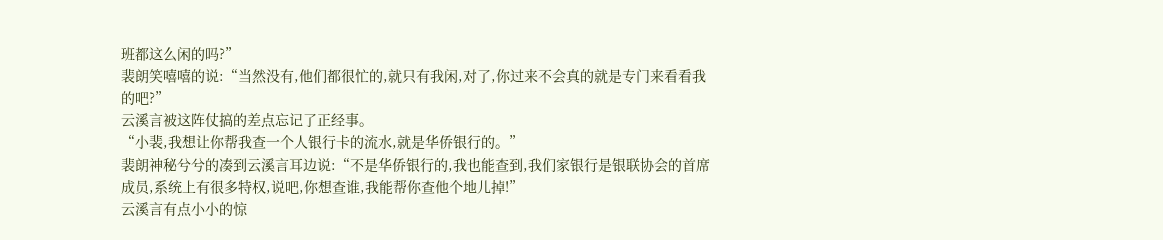班都这么闲的吗?”
裴朗笑嘻嘻的说:“当然没有,他们都很忙的,就只有我闲,对了,你过来不会真的就是专门来看看我的吧?”
云溪言被这阵仗搞的差点忘记了正经事。
“小裴,我想让你帮我查一个人银行卡的流水,就是华侨银行的。”
裴朗神秘兮兮的凑到云溪言耳边说:“不是华侨银行的,我也能查到,我们家银行是银联协会的首席成员,系统上有很多特权,说吧,你想查谁,我能帮你查他个地儿掉!”
云溪言有点小小的惊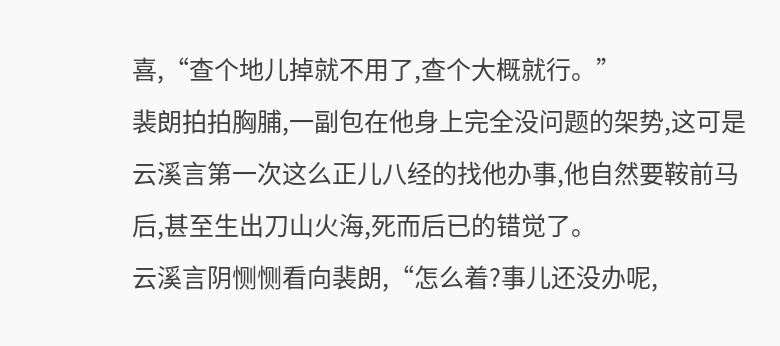喜,“查个地儿掉就不用了,查个大概就行。”
裴朗拍拍胸脯,一副包在他身上完全没问题的架势,这可是云溪言第一次这么正儿八经的找他办事,他自然要鞍前马后,甚至生出刀山火海,死而后已的错觉了。
云溪言阴恻恻看向裴朗,“怎么着?事儿还没办呢,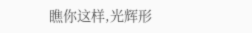瞧你这样,光辉形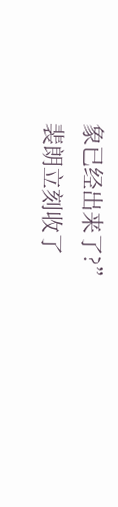象已经出来了?”
裴朗立刻收了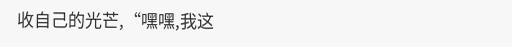收自己的光芒,“嘿嘿,我这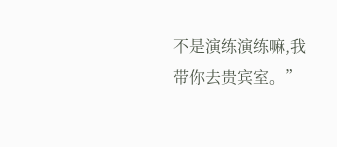不是演练演练嘛,我带你去贵宾室。”